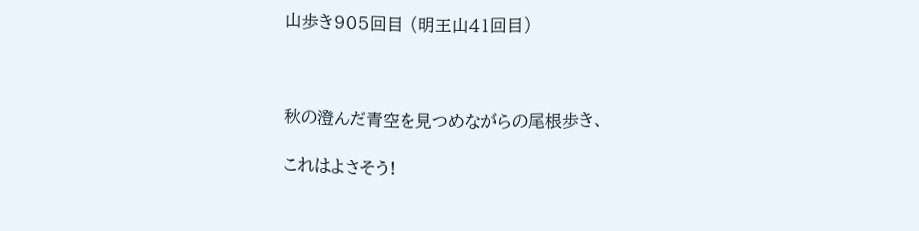山歩き905回目 (明王山41回目)



秋の澄んだ青空を見つめながらの尾根歩き、

これはよさそう!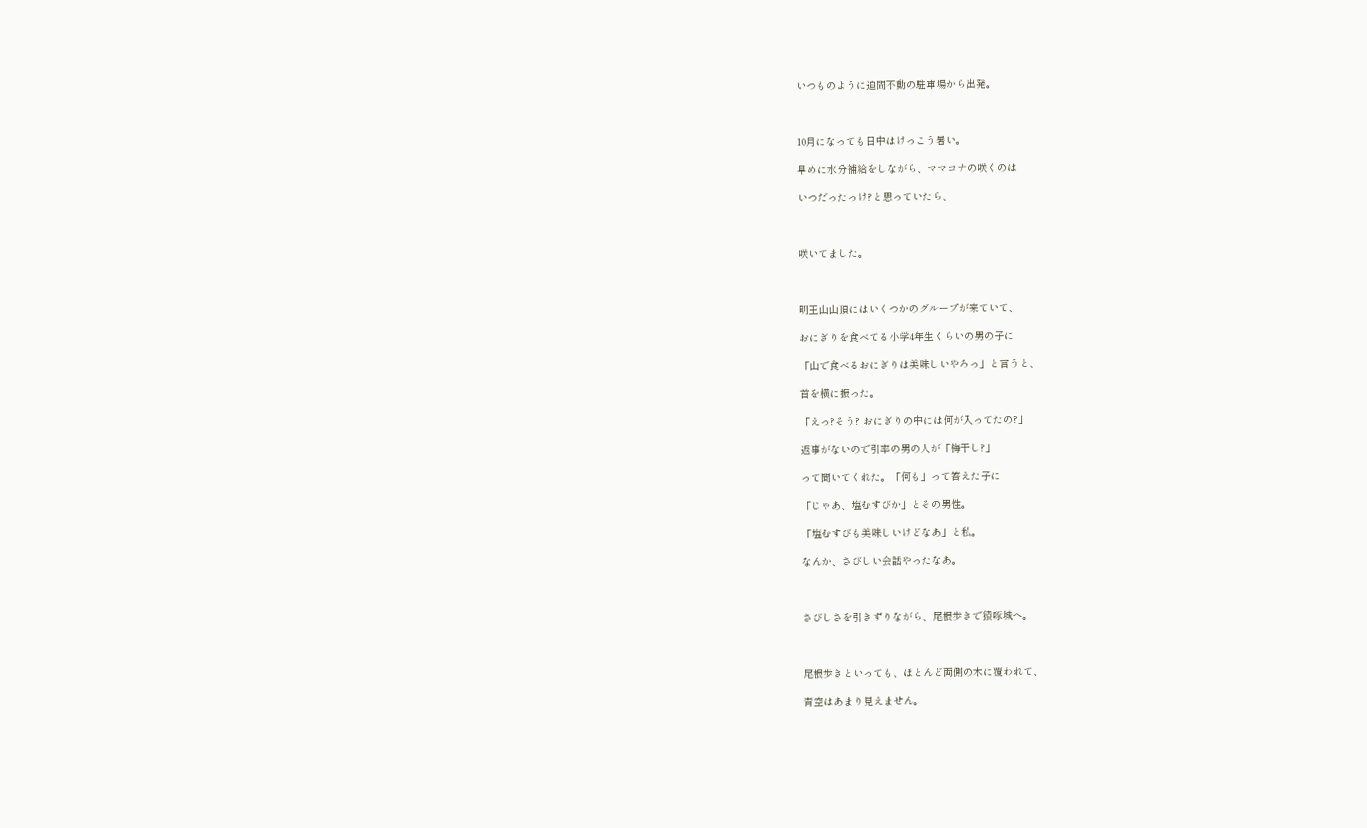いつものように迫間不動の駐車場から出発。



10月になっても日中はけっこう暑い。

早めに水分補給をしながら、ママコナの咲くのは

いつだったっけ?と思っていたら、



咲いてました。



明王山山頂にはいくつかのグループが来ていて、

おにぎりを食べてる小学4年生くらいの男の子に

「山で食べるおにぎりは美味しいやろっ」と言うと、

首を横に振った。

「えっ?そう? おにぎりの中には何が入ってたの?」

返事がないので引率の男の人が「梅干し?」

って聞いてくれた。「何も」って答えた子に

「じゃあ、塩むすびか」とその男性。

「塩むすびも美味しいけどなあ」と私。

なんか、さびしい会話やったなあ。



さびしさを引きずりながら、尾根歩きで猿啄城へ。



尾根歩きといっても、ほとんど両側の木に覆われて、

青空はあまり見えません。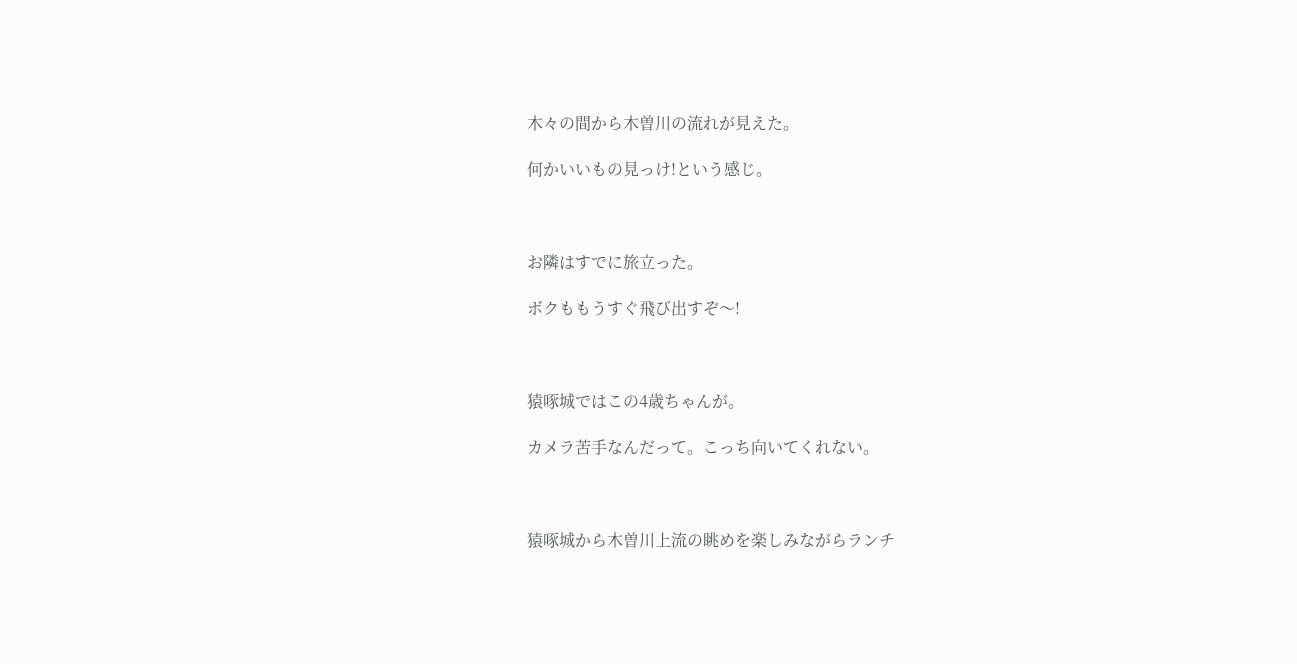木々の間から木曽川の流れが見えた。

何かいいもの見っけ!という感じ。



お隣はすでに旅立った。

ボクももうすぐ飛び出すぞ〜!



猿啄城ではこの4歳ちゃんが。

カメラ苦手なんだって。こっち向いてくれない。



猿啄城から木曽川上流の眺めを楽しみながらランチ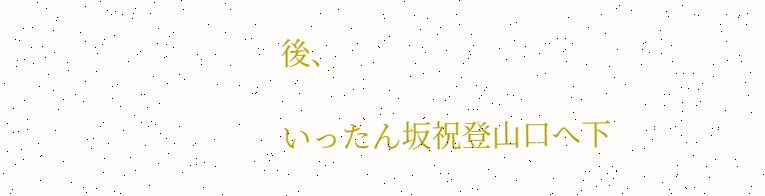後、

いったん坂祝登山口へ下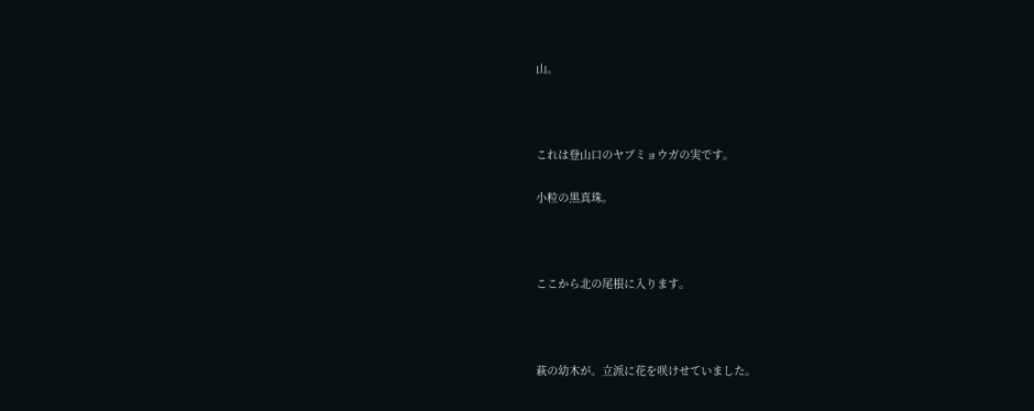山。



これは登山口のヤブミョウガの実です。

小粒の黒真珠。



ここから北の尾根に入ります。



萩の幼木が。立派に花を咲けせていました。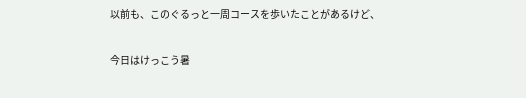以前も、このぐるっと一周コースを歩いたことがあるけど、

今日はけっこう暑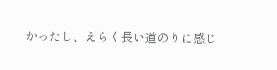かったし、えらく長い道のりに感じ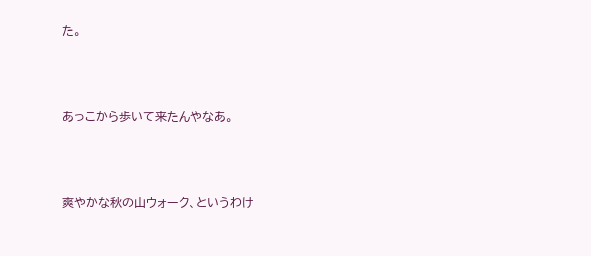た。



あっこから歩いて来たんやなあ。



爽やかな秋の山ウォーク、というわけ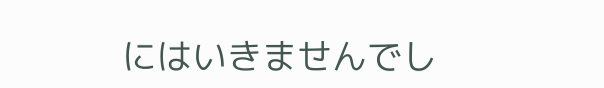にはいきませんでし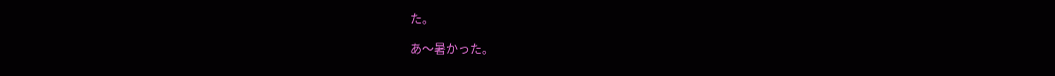た。

あ〜暑かった。